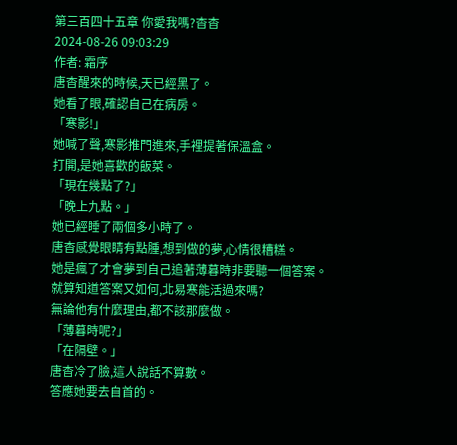第三百四十五章 你愛我嗎?杳杳
2024-08-26 09:03:29
作者: 霜序
唐杳醒來的時候,天已經黑了。
她看了眼,確認自己在病房。
「寒影!」
她喊了聲,寒影推門進來,手裡提著保溫盒。
打開,是她喜歡的飯菜。
「現在幾點了?」
「晚上九點。」
她已經睡了兩個多小時了。
唐杳感覺眼睛有點腫,想到做的夢,心情很糟糕。
她是瘋了才會夢到自己追著薄暮時非要聽一個答案。
就算知道答案又如何,北易寒能活過來嗎?
無論他有什麼理由,都不該那麼做。
「薄暮時呢?」
「在隔壁。」
唐杳冷了臉,這人說話不算數。
答應她要去自首的。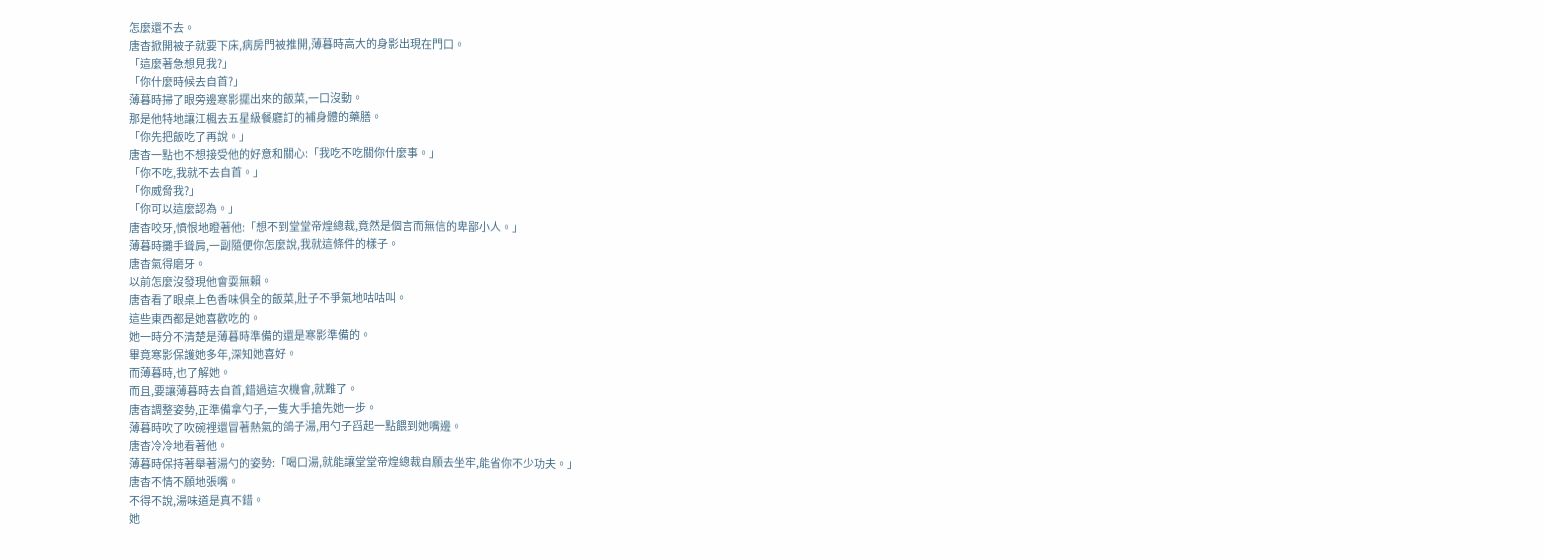怎麼還不去。
唐杳掀開被子就要下床,病房門被推開,薄暮時高大的身影出現在門口。
「這麼著急想見我?」
「你什麼時候去自首?」
薄暮時掃了眼旁邊寒影擺出來的飯菜,一口沒動。
那是他特地讓江楓去五星級餐廳訂的補身體的藥膳。
「你先把飯吃了再說。」
唐杳一點也不想接受他的好意和關心:「我吃不吃關你什麼事。」
「你不吃,我就不去自首。」
「你威脅我?」
「你可以這麼認為。」
唐杳咬牙,憤恨地瞪著他:「想不到堂堂帝煌總裁,竟然是個言而無信的卑鄙小人。」
薄暮時攤手聳肩,一副隨便你怎麼說,我就這條件的樣子。
唐杳氣得磨牙。
以前怎麼沒發現他會耍無賴。
唐杳看了眼桌上色香味俱全的飯菜,肚子不爭氣地咕咕叫。
這些東西都是她喜歡吃的。
她一時分不清楚是薄暮時準備的還是寒影準備的。
畢竟寒影保護她多年,深知她喜好。
而薄暮時,也了解她。
而且,要讓薄暮時去自首,錯過這次機會,就難了。
唐杳調整姿勢,正準備拿勺子,一隻大手搶先她一步。
薄暮時吹了吹碗裡還冒著熱氣的鴿子湯,用勺子舀起一點餵到她嘴邊。
唐杳冷冷地看著他。
薄暮時保持著舉著湯勺的姿勢:「喝口湯,就能讓堂堂帝煌總裁自願去坐牢,能省你不少功夫。」
唐杳不情不願地張嘴。
不得不說,湯味道是真不錯。
她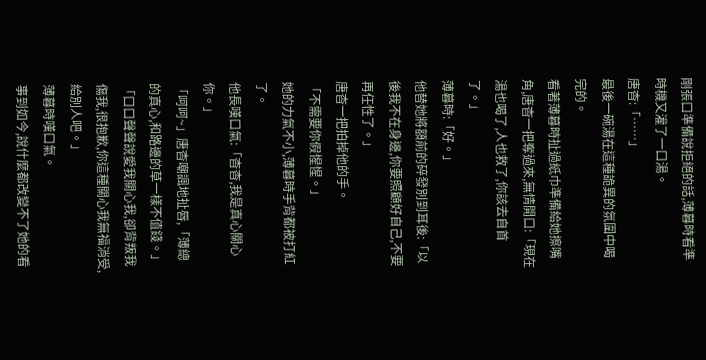剛張口準備說拒絕的話,薄暮時看準時機又灌了一口湯。
唐杳:「……」
最後一碗湯在這種詭異的氛圍中喝完的。
看著薄暮時扯過紙巾準備給她擦嘴角,唐杳一把奪過來,無情開口:「現在湯也喝了,人也救了,你該去自首了。」
薄暮時:「好。」
他替她將額前的碎發別到耳後:「以後我不在身邊,你要照顧好自己,不要再任性了。」
唐杳一把拍掉他的手。
「不需要你假惺惺。」
她的力氣不小,薄暮時手背都被打紅了。
他長嘆口氣:「杳杳,我是真心關心你。」
「呵呵~」唐杳嘲諷地扯唇,「薄總的真心,和路邊的草一樣不值錢。」
「口口聲聲說愛我關心我,卻背叛我傷我,很抱歉,你這種關心我無福消受,給別人吧。」
薄暮時嘆口氣。
事到如今,說什麼都改變不了她的看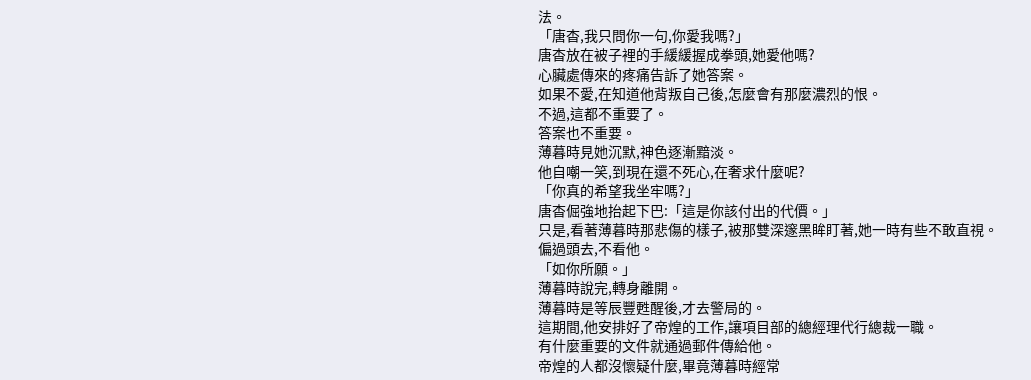法。
「唐杳,我只問你一句,你愛我嗎?」
唐杳放在被子裡的手緩緩握成拳頭,她愛他嗎?
心臟處傳來的疼痛告訴了她答案。
如果不愛,在知道他背叛自己後,怎麼會有那麼濃烈的恨。
不過,這都不重要了。
答案也不重要。
薄暮時見她沉默,神色逐漸黯淡。
他自嘲一笑,到現在還不死心,在奢求什麼呢?
「你真的希望我坐牢嗎?」
唐杳倔強地抬起下巴:「這是你該付出的代價。」
只是,看著薄暮時那悲傷的樣子,被那雙深邃黑眸盯著,她一時有些不敢直視。
偏過頭去,不看他。
「如你所願。」
薄暮時說完,轉身離開。
薄暮時是等辰豐甦醒後,才去警局的。
這期間,他安排好了帝煌的工作,讓項目部的總經理代行總裁一職。
有什麼重要的文件就通過郵件傳給他。
帝煌的人都沒懷疑什麼,畢竟薄暮時經常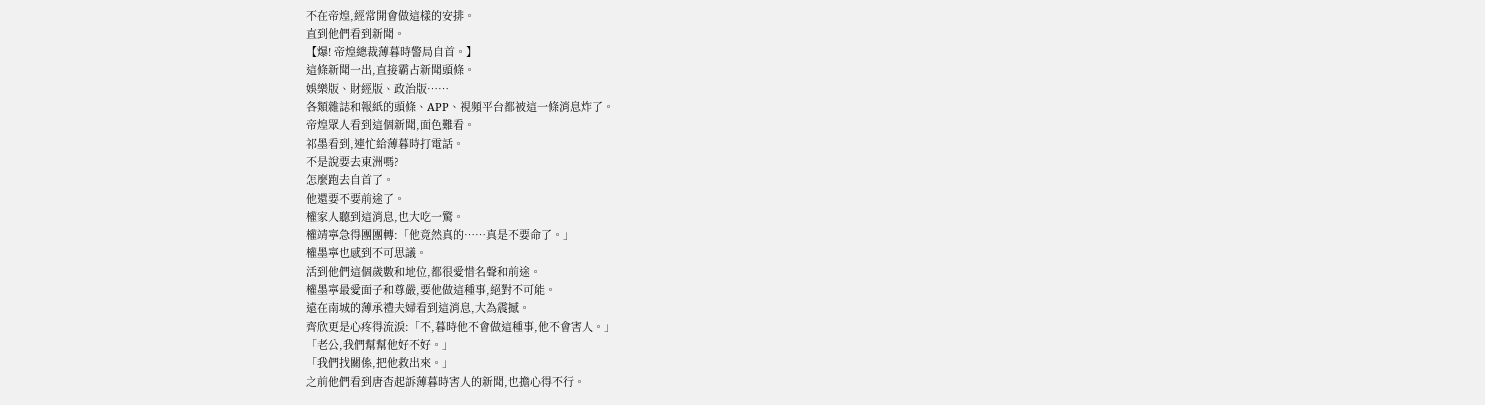不在帝煌,經常開會做這樣的安排。
直到他們看到新聞。
【爆! 帝煌總裁薄暮時警局自首。】
這條新聞一出,直接霸占新聞頭條。
娛樂版、財經版、政治版……
各類雜誌和報紙的頭條、APP、視頻平台都被這一條消息炸了。
帝煌眾人看到這個新聞,面色難看。
祁墨看到,連忙給薄暮時打電話。
不是說要去東洲嗎?
怎麼跑去自首了。
他還要不要前途了。
權家人聽到這消息,也大吃一驚。
權靖寧急得團團轉:「他竟然真的……真是不要命了。」
權墨寧也感到不可思議。
活到他們這個歲數和地位,都很愛惜名聲和前途。
權墨寧最愛面子和尊嚴,要他做這種事,絕對不可能。
遠在南城的薄承禮夫婦看到這消息,大為震撼。
齊欣更是心疼得流淚:「不,暮時他不會做這種事,他不會害人。」
「老公,我們幫幫他好不好。」
「我們找關係,把他救出來。」
之前他們看到唐杳起訴薄暮時害人的新聞,也擔心得不行。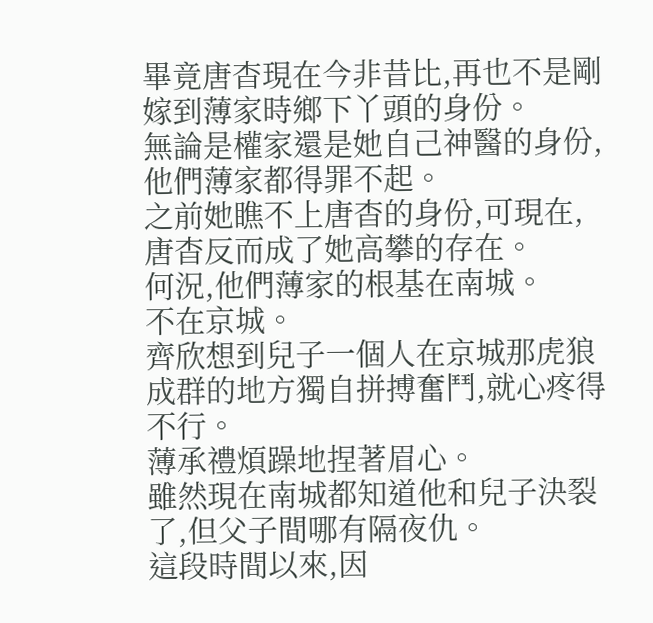畢竟唐杳現在今非昔比,再也不是剛嫁到薄家時鄉下丫頭的身份。
無論是權家還是她自己神醫的身份,他們薄家都得罪不起。
之前她瞧不上唐杳的身份,可現在,唐杳反而成了她高攀的存在。
何況,他們薄家的根基在南城。
不在京城。
齊欣想到兒子一個人在京城那虎狼成群的地方獨自拼搏奮鬥,就心疼得不行。
薄承禮煩躁地捏著眉心。
雖然現在南城都知道他和兒子決裂了,但父子間哪有隔夜仇。
這段時間以來,因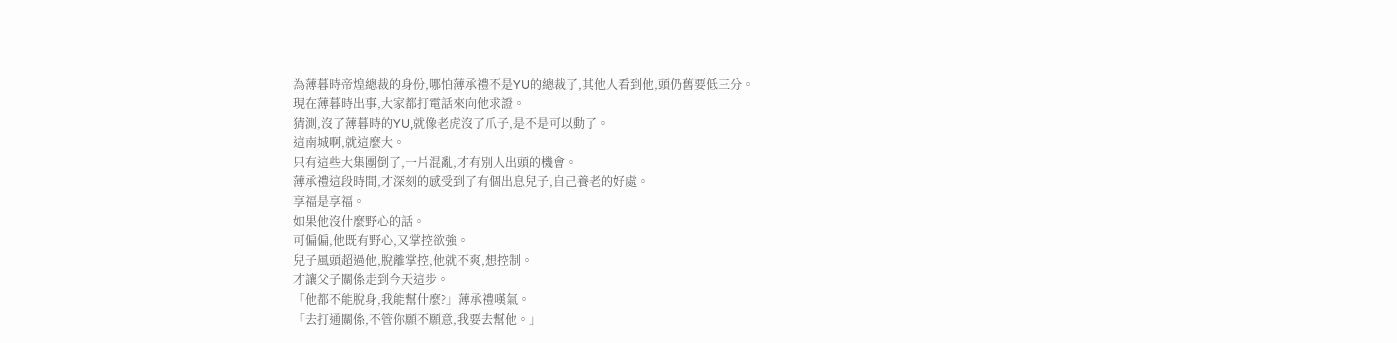為薄暮時帝煌總裁的身份,哪怕薄承禮不是YU的總裁了,其他人看到他,頭仍舊要低三分。
現在薄暮時出事,大家都打電話來向他求證。
猜測,沒了薄暮時的YU,就像老虎沒了爪子,是不是可以動了。
這南城啊,就這麼大。
只有這些大集團倒了,一片混亂,才有別人出頭的機會。
薄承禮這段時間,才深刻的感受到了有個出息兒子,自己養老的好處。
享福是享福。
如果他沒什麼野心的話。
可偏偏,他既有野心,又掌控欲強。
兒子風頭超過他,脫離掌控,他就不爽,想控制。
才讓父子關係走到今天這步。
「他都不能脫身,我能幫什麼?」薄承禮嘆氣。
「去打通關係,不管你願不願意,我要去幫他。」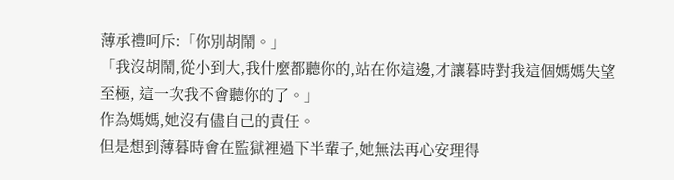薄承禮呵斥:「你別胡鬧。」
「我沒胡鬧,從小到大,我什麼都聽你的,站在你這邊,才讓暮時對我這個媽媽失望至極, 這一次我不會聽你的了。」
作為媽媽,她沒有儘自己的責任。
但是想到薄暮時會在監獄裡過下半輩子,她無法再心安理得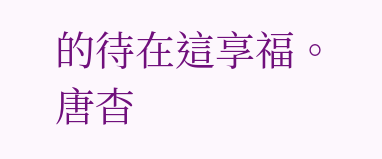的待在這享福。
唐杳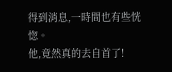得到消息,一時間也有些恍惚。
他,竟然真的去自首了!